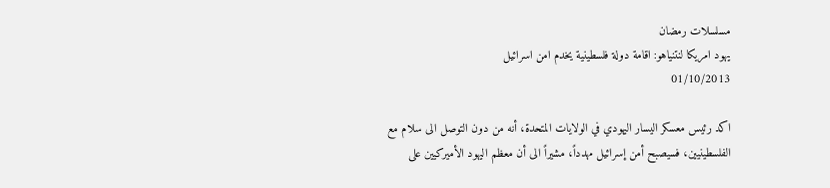مسلسلات رمضان
يهود امريكا لنتنياهو: اقامة دولة فلسطينية يخدم امن اسرائيل
01/10/2013

اكد رئيس معسكر اليسار اليهودي في الولايات المتحدة، أنه من دون التوصل الى سلام مع الفلسطينيين، فسيصبح أمن إسرائيل مهدداً، مشيراً الى أن معظم اليهود الأميركيين على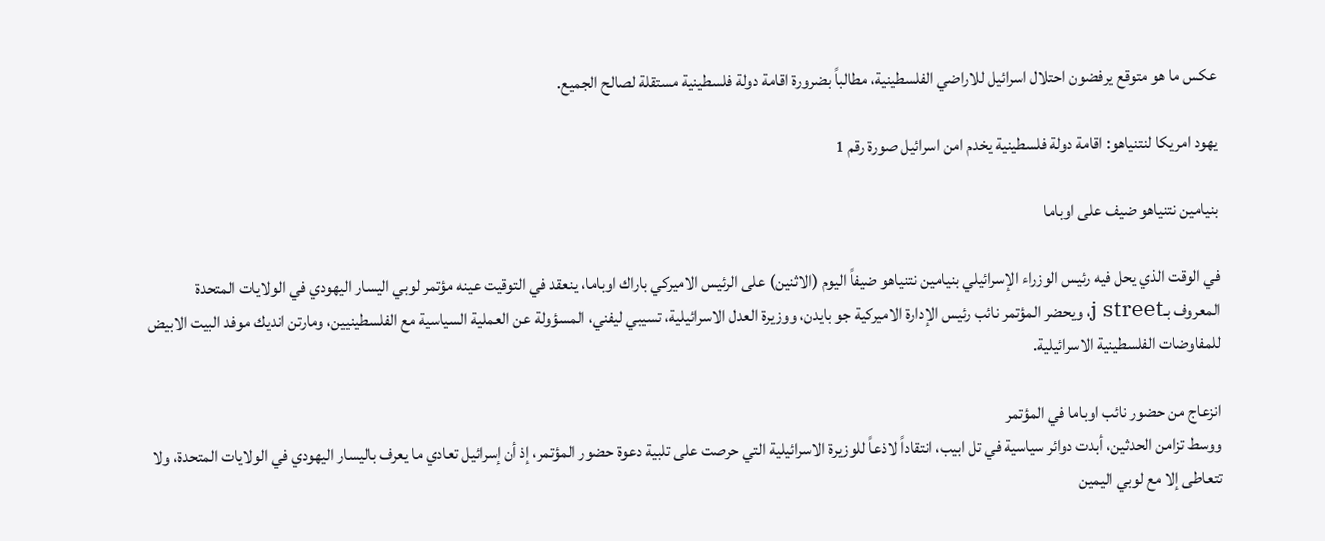عكس ما هو متوقع يرفضون احتلال اسرائيل للاراضي الفلسطينية، مطالباً بضرورة اقامة دولة فلسطينية مستقلة لصالح الجميع.

يهود امريكا لنتنياهو: اقامة دولة فلسطينية يخدم امن اسرائيل صورة رقم 1

بنيامين نتنياهو ضيف على اوباما

في الوقت الذي يحل فيه رئيس الوزراء الإسرائيلي بنيامين نتنياهو ضيفاً اليوم (الاثنين) على الرئيس الاميركي باراك اوباما، ينعقد في التوقيت عينه مؤتمر لوبي اليسار اليهودي في الولايات المتحدة المعروف بـj street، ويحضر المؤتمر نائب رئيس الإدارة الاميركية جو بايدن، ووزيرة العدل الاسرائيلية، تسيبي ليفني، المسؤولة عن العملية السياسية مع الفلسطينيين، ومارتن انديك موفد البيت الابيض للمفاوضات الفلسطينية الاسرائيلية.

انزعاج من حضور نائب اوباما في المؤتمر
ووسط تزامن الحدثين، أبدت دوائر سياسية في تل ابيب، انتقاداً لاذعاً للوزيرة الاسرائيلية التي حرصت على تلبية دعوة حضور المؤتمر، إذ أن إسرائيل تعادي ما يعرف باليسار اليهودي في الولايات المتحدة، ولا تتعاطى إلا مع لوبي اليمين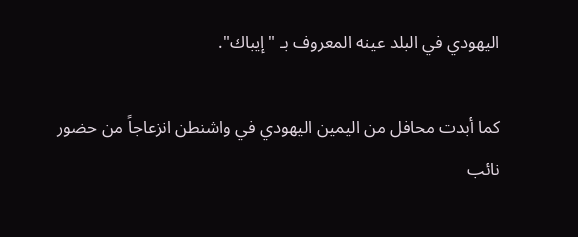اليهودي في البلد عينه المعروف بـ "إيباك".

كما أبدت محافل من اليمين اليهودي في واشنطن انزعاجاً من حضور نائب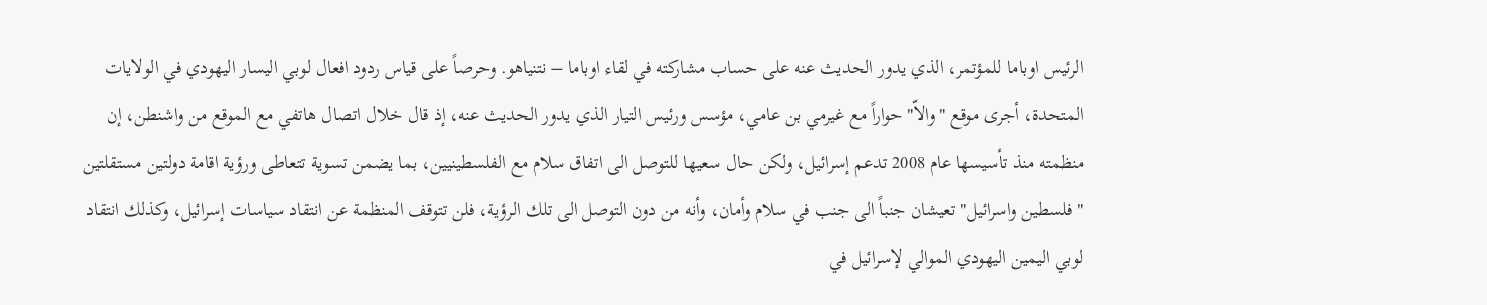الرئيس اوباما للمؤتمر، الذي يدور الحديث عنه على حساب مشاركته في لقاء اوباما – نتنياهو. وحرصاً على قياس ردود افعال لوبي اليسار اليهودي في الولايات المتحدة، أجرى موقع "والاّ" حواراً مع غيرمي بن عامي، مؤسس ورئيس التيار الذي يدور الحديث عنه، إذ قال خلال اتصال هاتفي مع الموقع من واشنطن، إن منظمته منذ تأسيسها عام 2008 تدعم إسرائيل، ولكن حال سعيها للتوصل الى اتفاق سلام مع الفلسطينيين، بما يضمن تسوية تتعاطى ورؤية اقامة دولتين مستقلتين "فلسطين واسرائيل" تعيشان جنباً الى جنب في سلام وأمان، وأنه من دون التوصل الى تلك الرؤية، فلن تتوقف المنظمة عن انتقاد سياسات إسرائيل، وكذلك انتقاد لوبي اليمين اليهودي الموالي لإسرائيل في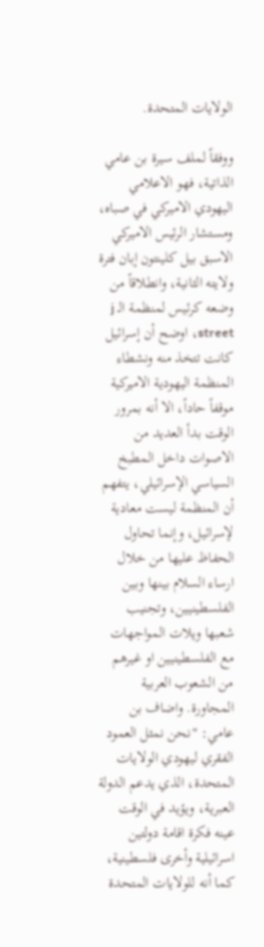الولايات المتحدة.

ووفقاً لملف سيرة بن عامي الذاتية، فهو الاعلامي اليهودي الاميركي في صباه، ومستشار الرئيس الاميركي الاسبق بيل كلينتون إبان فترة ولايته الثانية، وانطلاقاً من وضعه كرئيس لمنظمة الـ j street، اوضح أن إسرائيل كانت تتخذ منه ونشطاء المنظمة اليهودية الاميركية موقفاً حاداً، الا أنه بمرور الوقت بدأ العديد من الاصوات داخل المطبخ السياسي الإسرائيلي، يتفهم أن المنظمة ليست معادية لإسرائيل، وإنما تحاول الحفاظ عليها من خلال ارساء السلام بينها وبين الفلسطينيين، وتجنيب شعبها ويلات المواجهات مع الفلسطينيين او غيرهم من الشعوب العربية المجاورة. واضاف بن عامي: "نحن نمثل العمود الفقري ليهودي الولايات المتحدة، الذي يدعم الدولة العبرية، ويؤيد في الوقت عينه فكرة اقامة دولتين اسرائيلية وأخرى فلسطينية، كما أنه للولايات المتحدة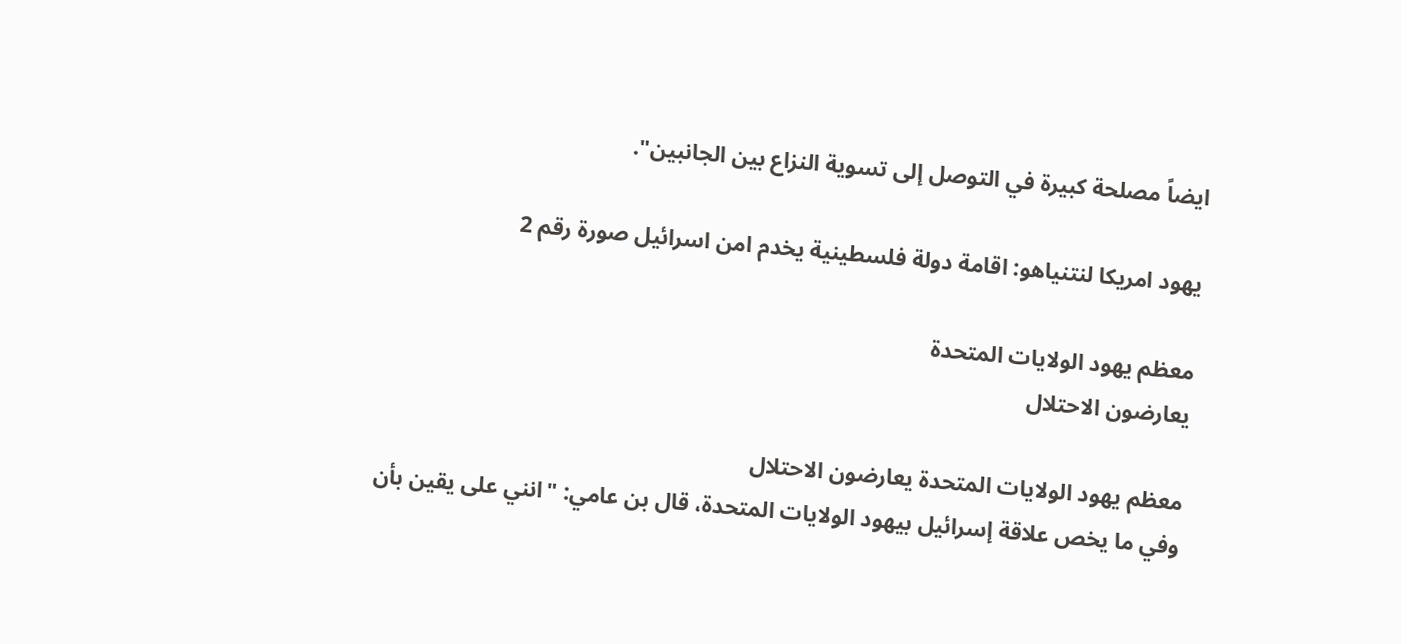ايضاً مصلحة كبيرة في التوصل إلى تسوية النزاع بين الجانبين".

يهود امريكا لنتنياهو: اقامة دولة فلسطينية يخدم امن اسرائيل صورة رقم 2

معظم يهود الولايات المتحدة
يعارضون الاحتلال

معظم يهود الولايات المتحدة يعارضون الاحتلال
وفي ما يخص علاقة إسرائيل بيهود الولايات المتحدة، قال بن عامي: "انني على يقين بأن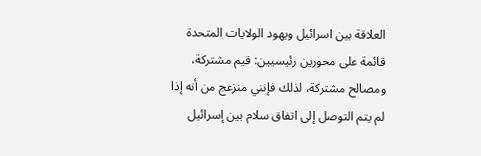العلاقة بين اسرائيل ويهود الولايات المتحدة قائمة على محورين رئيسيين: قيم مشتركة، ومصالح مشتركة، لذلك فإنني منزعج من أنه إذا لم يتم التوصل إلى اتفاق سلام بين إسرائيل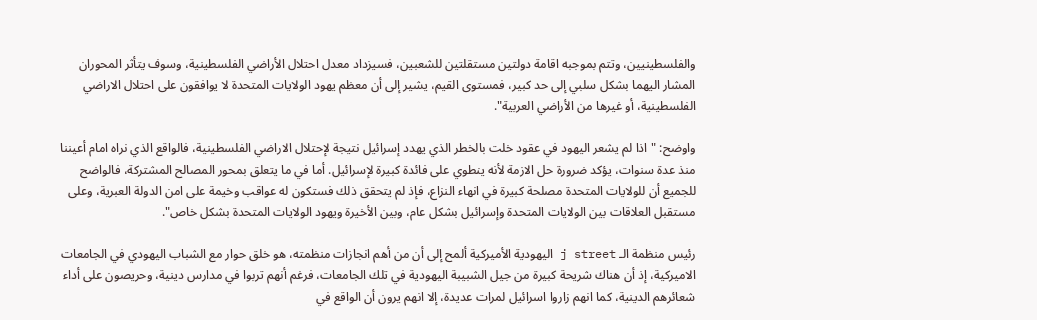والفلسطينيين، وتتم بموجبه اقامة دولتين مستقلتين للشعبين، فسيزداد معدل احتلال الأراضي الفلسطينية، وسوف يتأثر المحوران المشار اليهما بشكل سلبي إلى حد كبير، فمستوى القيم، يشير إلى أن معظم يهود الولايات المتحدة لا يوافقون على احتلال الاراضي الفلسطينية، أو غيرها من الأراضي العربية".

واوضح: "اذا لم يشعر اليهود في عقود خلت بالخطر الذي يهدد إسرائيل نتيجة لإحتلال الاراضي الفلسطينية، فالواقع الذي نراه امام أعيننا منذ عدة سنوات، يؤكد ضرورة حل الازمة لأنه ينطوي على فائدة كبيرة لإسرائيل. أما في ما يتعلق بمحور المصالح المشتركة، فالواضح للجميع أن للولايات المتحدة مصلحة كبيرة في انهاء النزاع، فإذ لم يتحقق ذلك فستكون له عواقب وخيمة على امن الدولة العبرية، وعلى مستقبل العلاقات بين الولايات المتحدة وإسرائيل بشكل عام، وبين الأخيرة ويهود الولايات المتحدة بشكل خاص".

رئيس منظمة الـ j street اليهودية الأميركية ألمح إلى أن من أهم انجازات منظمته، هو خلق حوار مع الشباب اليهودي في الجامعات الاميركية، إذ أن هناك شريحة كبيرة من جيل الشبيبة اليهودية في تلك الجامعات، فرغم أنهم تربوا في مدارس دينية، وحريصون على أداء شعائرهم الدينية، كما انهم زاروا اسرائيل لمرات عديدة، إلا انهم يرون أن الواقع في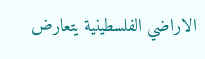الاراضي الفلسطينية يتعارض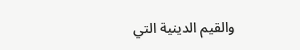والقيم الدينية التي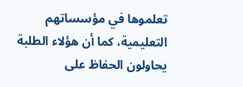تعلموها في مؤسساتهم التعليمية، كما أن هؤلاء الطلبة يحاولون الحفاظ على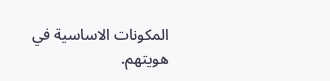المكونات الاساسية في هويتهم.